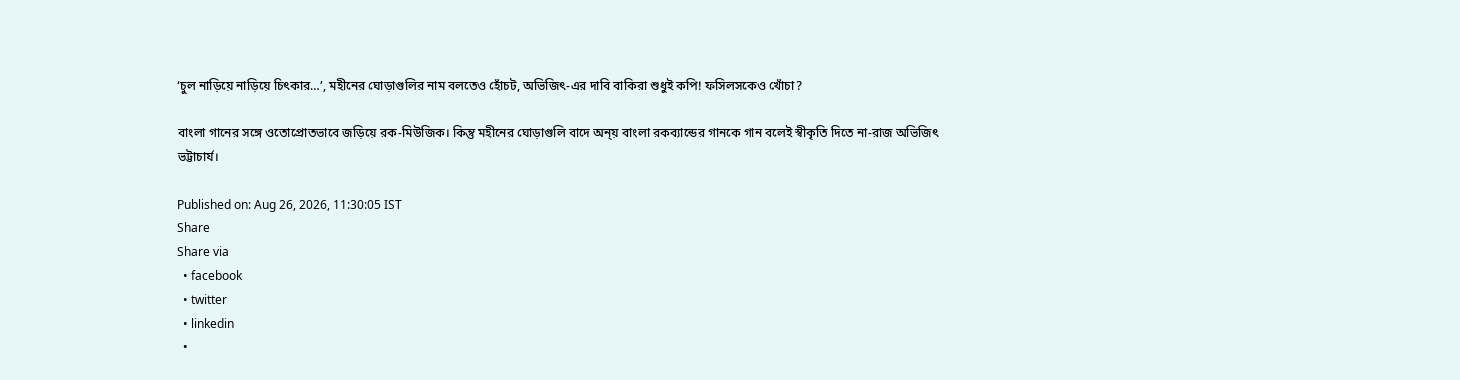‘চুল নাড়িয়ে নাড়িয়ে চিৎকার…’, মহীনের ঘোড়াগুলির নাম বলতেও হোঁচট, অভিজিৎ-এর দাবি বাকিরা শুধুই কপি! ফসিলসকেও খোঁচা?

বাংলা গানের সঙ্গে ওতোপ্রোতভাবে জড়িয়ে রক-মিউজিক। কিন্তু মহীনের ঘোড়াগুলি বাদে অন্য় বাংলা রকব্যান্ডের গানকে গান বলেই স্বীকৃতি দিতে না-রাজ অভিজিৎ ভট্টাচার্য।

Published on: Aug 26, 2026, 11:30:05 IST
Share
Share via
  • facebook
  • twitter
  • linkedin
  •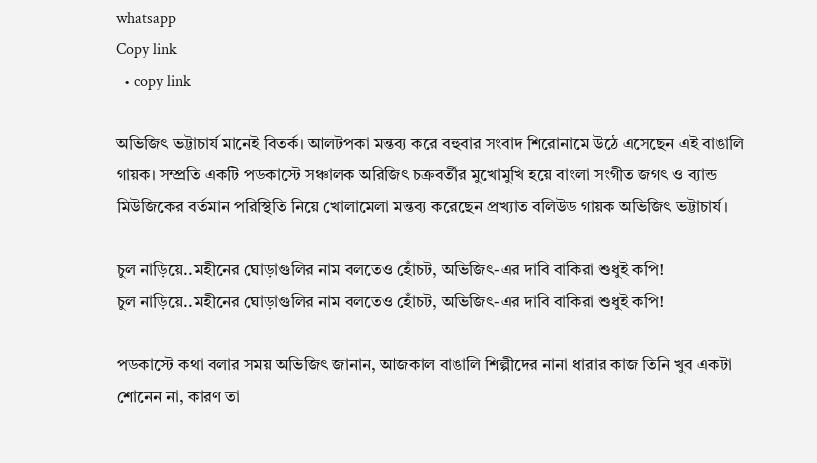whatsapp
Copy link
  • copy link

অভিজিৎ ভট্টাচার্য মানেই বিতর্ক। আলটপকা মন্তব্য করে বহুবার সংবাদ শিরোনামে উঠে এসেছেন এই বাঙালি গায়ক। সম্প্রতি একটি পডকাস্টে সঞ্চালক অরিজিৎ চক্রবর্তীর মুখোমুখি হয়ে বাংলা সংগীত জগৎ ও ব্যান্ড মিউজিকের বর্তমান পরিস্থিতি নিয়ে খোলামেলা মন্তব্য করেছেন প্রখ্যাত বলিউড গায়ক অভিজিৎ ভট্টাচার্য।

চুল নাড়িয়ে..মহীনের ঘোড়াগুলির নাম বলতেও হোঁচট, অভিজিৎ-এর দাবি বাকিরা শুধুই কপি!
চুল নাড়িয়ে..মহীনের ঘোড়াগুলির নাম বলতেও হোঁচট, অভিজিৎ-এর দাবি বাকিরা শুধুই কপি!

পডকাস্টে কথা বলার সময় অভিজিৎ জানান, আজকাল বাঙালি শিল্পীদের নানা ধারার কাজ তিনি খুব একটা শোনেন না, কারণ তা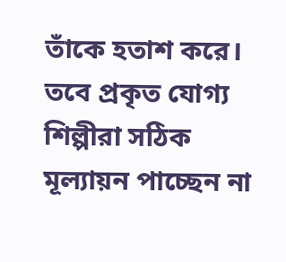তাঁকে হতাশ করে। তবে প্রকৃত যোগ্য শিল্পীরা সঠিক মূল্যায়ন পাচ্ছেন না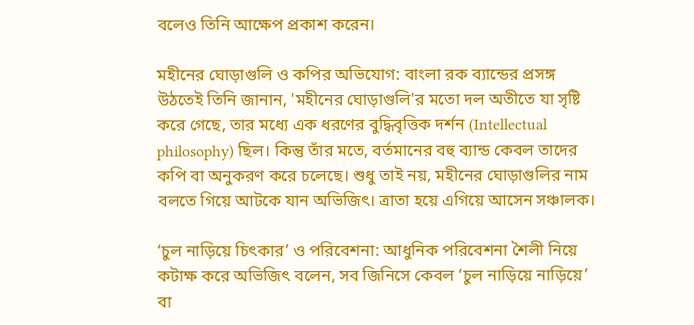বলেও তিনি আক্ষেপ প্রকাশ করেন।

মহীনের ঘোড়াগুলি ও কপির অভিযোগ: বাংলা রক ব্যান্ডের প্রসঙ্গ উঠতেই তিনি জানান, 'মহীনের ঘোড়াগুলি'র মতো দল অতীতে যা সৃষ্টি করে গেছে, তার মধ্যে এক ধরণের বুদ্ধিবৃত্তিক দর্শন (Intellectual philosophy) ছিল। কিন্তু তাঁর মতে, বর্তমানের বহু ব্যান্ড কেবল তাদের কপি বা অনুকরণ করে চলেছে। শুধু তাই নয়, মহীনের ঘোড়াগুলির নাম বলতে গিয়ে আটকে যান অভিজিৎ। ত্রাতা হয়ে এগিয়ে আসেন সঞ্চালক।

‘চুল নাড়িয়ে চিৎকার’ ও পরিবেশনা: আধুনিক পরিবেশনা শৈলী নিয়ে কটাক্ষ করে অভিজিৎ বলেন, সব জিনিসে কেবল ‘চুল নাড়িয়ে নাড়িয়ে’ বা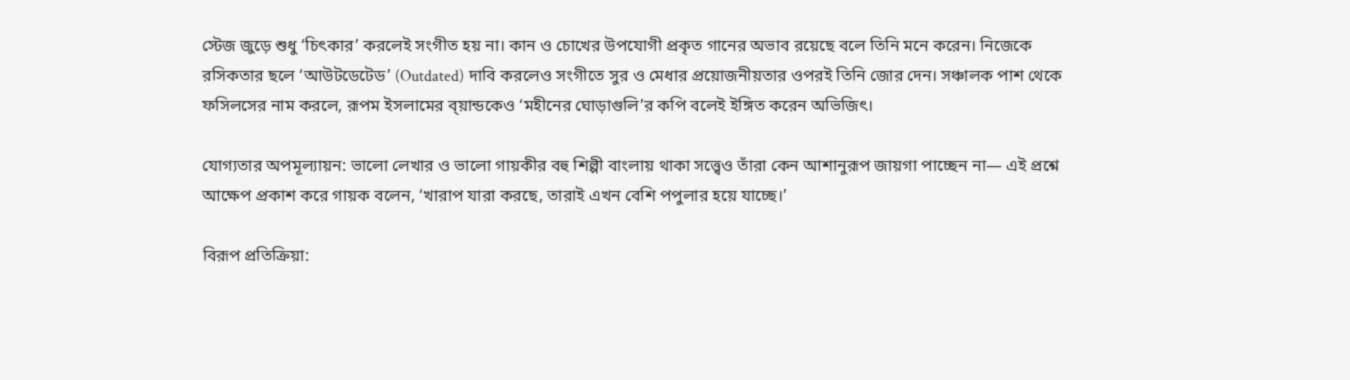স্টেজ জুড়ে শুধু ‘চিৎকার’ করলেই সংগীত হয় না। কান ও চোখের উপযোগী প্রকৃত গানের অভাব রয়েছে বলে তিনি মনে করেন। নিজেকে রসিকতার ছলে ‘আউটডেটেড’ (Outdated) দাবি করলেও সংগীতে সুর ও মেধার প্রয়োজনীয়তার ওপরই তিনি জোর দেন। সঞ্চালক পাশ থেকে ফসিলসের নাম করলে, রূপম ইসলামের ব্য়ান্ডকেও ‘মহীনের ঘোড়াগুলি’র কপি বলেই ইঙ্গিত করেন অভিজিৎ।

যোগ্যতার অপমূল্যায়ন: ভালো লেখার ও ভালো গায়কীর বহু শিল্পী বাংলায় থাকা সত্ত্বেও তাঁরা কেন আশানুরূপ জায়গা পাচ্ছেন না— এই প্রশ্নে আক্ষেপ প্রকাশ করে গায়ক বলেন, ‘খারাপ যারা করছে, তারাই এখন বেশি পপুলার হয়ে যাচ্ছে।’

বিরূপ প্রতিক্রিয়া: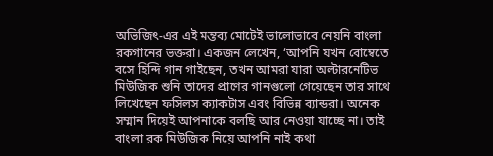অভিজিৎ-এর এই মন্তব্য মোটেই ভালোভাবে নেয়নি বাংলা রকগানের ভক্তরা। একজন লেখেন, ‘আপনি যখন বোম্বেতে বসে হিন্দি গান গাইছেন, তখন আমরা যারা অল্টারনেটিভ মিউজিক শুনি তাদের প্রাণের গানগুলো গেয়েছেন তার সাথে লিখেছেন ফসিলস ক্যাকটাস এবং বিভিন্ন ব্যান্ডরা। অনেক সম্মান দিয়েই আপনাকে বলছি আর নেওয়া যাচ্ছে না। তাই বাংলা রক মিউজিক নিয়ে আপনি নাই কথা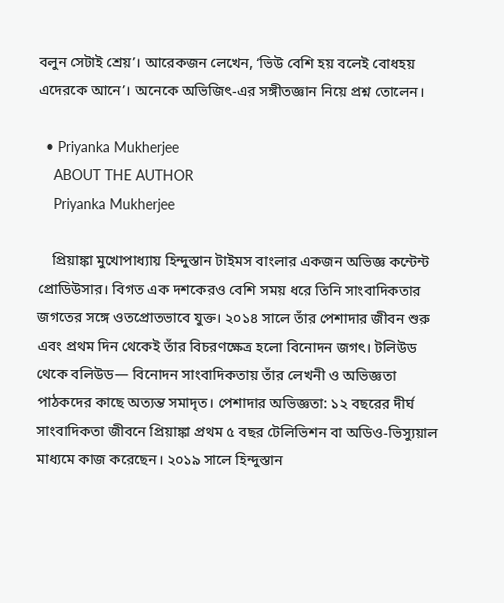বলুন সেটাই শ্রেয়’। আরেকজন লেখেন, ‘ভিউ বেশি হয় বলেই বোধহয় এদেরকে আনে’। অনেকে অভিজিৎ-এর সঙ্গীতজ্ঞান নিয়ে প্রশ্ন তোলেন।

  • Priyanka Mukherjee
    ABOUT THE AUTHOR
    Priyanka Mukherjee

    প্রিয়াঙ্কা মুখোপাধ্যায় হিন্দুস্তান টাইমস বাংলার একজন অভিজ্ঞ কন্টেন্ট প্রোডিউসার। বিগত এক দশকেরও বেশি সময় ধরে তিনি সাংবাদিকতার জগতের সঙ্গে ওতপ্রোতভাবে যুক্ত। ২০১৪ সালে তাঁর পেশাদার জীবন শুরু এবং প্রথম দিন থেকেই তাঁর বিচরণক্ষেত্র হলো বিনোদন জগৎ। টলিউড থেকে বলিউড— বিনোদন সাংবাদিকতায় তাঁর লেখনী ও অভিজ্ঞতা পাঠকদের কাছে অত্যন্ত সমাদৃত। পেশাদার অভিজ্ঞতা: ১২ বছরের দীর্ঘ সাংবাদিকতা জীবনে প্রিয়াঙ্কা প্রথম ৫ বছর টেলিভিশন বা অডিও-ভিস্যুয়াল মাধ্যমে কাজ করেছেন। ২০১৯ সালে হিন্দুস্তান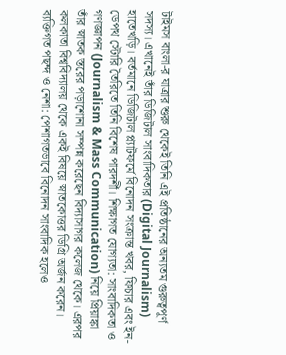টাইমস বাংলা-র যাত্রার শুরু থেকেই তিনি এই প্রতিষ্ঠানের অন্যতম গুরুত্বপূর্ণ সদস্য। এখানেই তাঁর ডিজিটাল সাংবাদিকতার (Digital Journalism) হাতেখড়ি। বর্তমানে ডিজিটাল প্ল্যাটফর্মে বিনোদন সংক্রান্ত খবর, ফিচার এবং ইন-ডেপথ স্টোরি তৈরিতে তিনি বিশেষ পারদর্শী। শিক্ষাগত যোগ্যতা: সাংবাদিকতা ও গণজ্ঞাপন (Journalism & Mass Communication) নিয়ে প্রিয়াঙ্কা তাঁর স্নাতক স্তরের পড়াশোনা সম্পন্ন করেছেন বিদ্যাসাগর কলেজ থেকে। এরপর কলকাতা বিশ্ববিদ্যালয় থেকে একই বিষয়ে স্নাতকোত্তর ডিগ্রি অর্জন করেন। ব্যক্তিগত পছন্দ ও নেশা: পেশাগতভাবে বিনোদন সাংবাদিক হলেও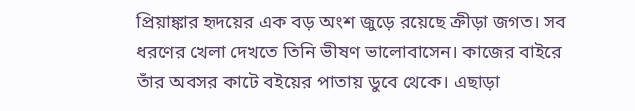প্রিয়াঙ্কার হৃদয়ের এক বড় অংশ জুড়ে রয়েছে ক্রীড়া জগত। সব ধরণের খেলা দেখতে তিনি ভীষণ ভালোবাসেন। কাজের বাইরে তাঁর অবসর কাটে বইয়ের পাতায় ডুবে থেকে। এছাড়া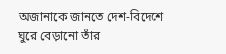অজানাকে জানতে দেশ-বিদেশে ঘুরে বেড়ানো তাঁর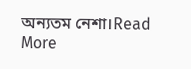অন্যতম নেশা।Read More